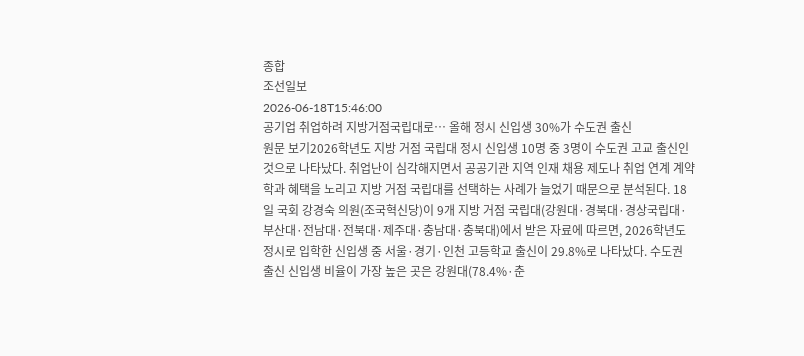종합
조선일보
2026-06-18T15:46:00
공기업 취업하려 지방거점국립대로… 올해 정시 신입생 30%가 수도권 출신
원문 보기2026학년도 지방 거점 국립대 정시 신입생 10명 중 3명이 수도권 고교 출신인 것으로 나타났다. 취업난이 심각해지면서 공공기관 지역 인재 채용 제도나 취업 연계 계약학과 혜택을 노리고 지방 거점 국립대를 선택하는 사례가 늘었기 때문으로 분석된다. 18일 국회 강경숙 의원(조국혁신당)이 9개 지방 거점 국립대(강원대·경북대·경상국립대·부산대·전남대·전북대·제주대·충남대·충북대)에서 받은 자료에 따르면, 2026학년도 정시로 입학한 신입생 중 서울·경기·인천 고등학교 출신이 29.8%로 나타났다. 수도권 출신 신입생 비율이 가장 높은 곳은 강원대(78.4%·춘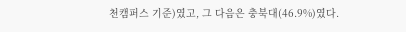천캠퍼스 기준)였고, 그 다음은 충북대(46.9%)였다.